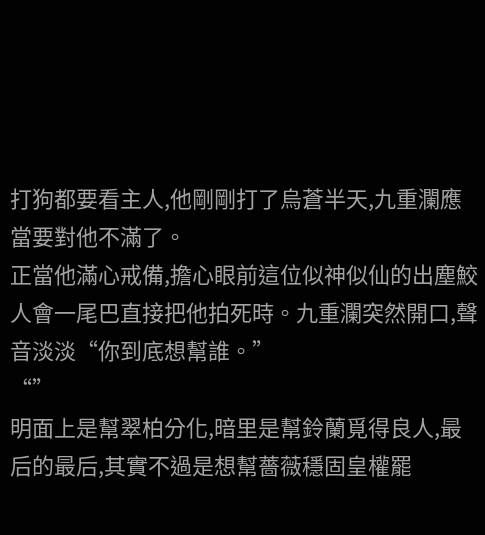打狗都要看主人,他剛剛打了烏蒼半天,九重瀾應當要對他不滿了。
正當他滿心戒備,擔心眼前這位似神似仙的出塵鮫人會一尾巴直接把他拍死時。九重瀾突然開口,聲音淡淡“你到底想幫誰。”
“”
明面上是幫翠柏分化,暗里是幫鈴蘭覓得良人,最后的最后,其實不過是想幫薔薇穩固皇權罷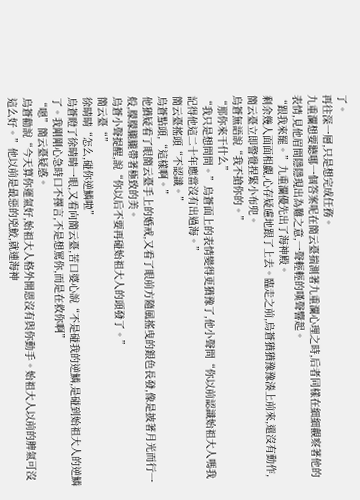了。
再往深一層,只是想完成任務。
九重瀾想要聽哪一個答案呢在簡云臺揣測著九重瀾心理之時,后者同樣在細細觀察著他的表情,見他眉間隱隱現出為難之意,一聲輕輕的嘆聲響起。
“跟我來罷。”九重瀾優先出了海神殿。
剩余幾人面面相覷,心存疑慮地跟了上去。臨走之前,烏蒼猶猶豫豫湊上前來,還沒有動作,簡云臺立即警覺捏緊小布兜。
烏蒼無語說“我不搶你的。”
“那你來干什么”
“我只是想問問。”烏蒼面上的表情變得更猶豫了,他小聲問“你以前認識始祖大人嗎我記得他這二十年應當沒有出過海。”
簡云臺搖頭“不認識。”
烏蒼點頭,“這樣啊。”
他猶疑看了眼簡云臺手上的婚戒,又看了眼前方隨風搖曳的銀色長發,像是披著月光而行一般,朦朦朧朧帶著極致的美。
烏蒼小聲提醒,說“你以后不要再碰始祖大人的頭發了。”
簡云臺“”
徐晴晴“怎么,碰你逆鱗啦”
烏蒼瞪了徐晴晴一眼,又看向簡云臺,苦口婆心說“不是碰我的逆鱗,是碰到始祖大人的逆鱗了。我剛剛心急時口不擇言,不是想罵你,而是在救你啊”
“嗯”簡云臺疑惑。
烏蒼勸說“今天算你運氣好,始祖大人格外開恩沒有與你動手。始祖大人以前的脾氣可沒這么好。”他以前是最惡的兇鮫,就連海神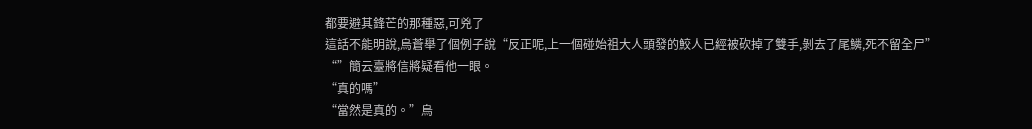都要避其鋒芒的那種惡,可兇了
這話不能明說,烏蒼舉了個例子說“反正呢,上一個碰始祖大人頭發的鮫人已經被砍掉了雙手,剝去了尾鱗,死不留全尸”
“”簡云臺將信將疑看他一眼。
“真的嗎”
“當然是真的。”烏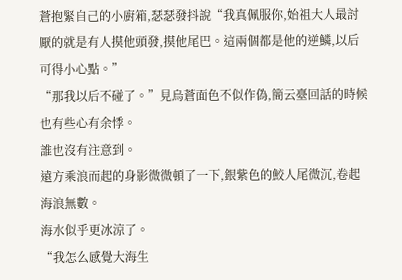蒼抱緊自己的小廚箱,瑟瑟發抖說“我真佩服你,始祖大人最討厭的就是有人摸他頭發,摸他尾巴。這兩個都是他的逆鱗,以后可得小心點。”
“那我以后不碰了。”見烏蒼面色不似作偽,簡云臺回話的時候也有些心有余悸。
誰也沒有注意到。
遠方乘浪而起的身影微微頓了一下,銀紫色的鮫人尾微沉,卷起海浪無數。
海水似乎更冰涼了。
“我怎么感覺大海生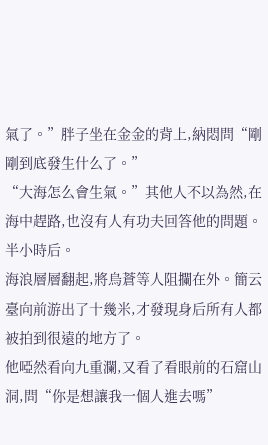氣了。”胖子坐在金金的背上,納悶問“剛剛到底發生什么了。”
“大海怎么會生氣。”其他人不以為然,在海中趕路,也沒有人有功夫回答他的問題。
半小時后。
海浪層層翻起,將烏蒼等人阻攔在外。簡云臺向前游出了十幾米,才發現身后所有人都被拍到很遠的地方了。
他啞然看向九重瀾,又看了看眼前的石窟山洞,問“你是想讓我一個人進去嗎”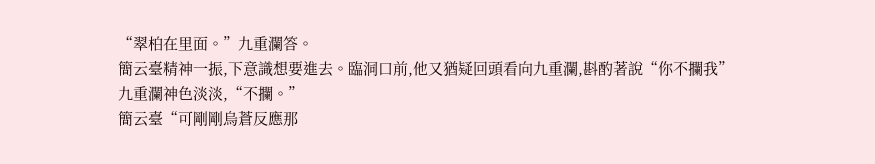“翠柏在里面。”九重瀾答。
簡云臺精神一振,下意識想要進去。臨洞口前,他又猶疑回頭看向九重瀾,斟酌著說“你不攔我”
九重瀾神色淡淡,“不攔。”
簡云臺“可剛剛烏蒼反應那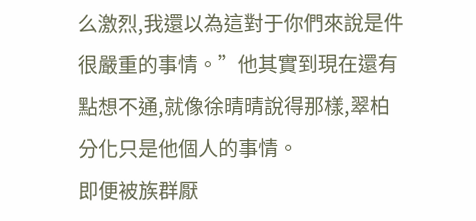么激烈,我還以為這對于你們來說是件很嚴重的事情。”他其實到現在還有點想不通,就像徐晴晴說得那樣,翠柏分化只是他個人的事情。
即便被族群厭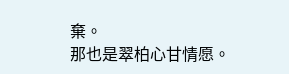棄。
那也是翠柏心甘情愿。